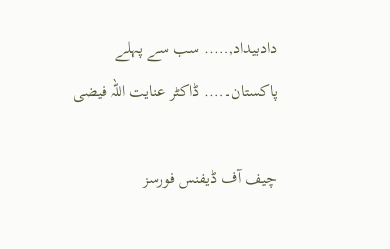دادبیداد,….. سب سے پہلے پاکستان۔…. ڈاکٹر عنایت اللہ فیضی

چیف آف ڈیفنس فورسز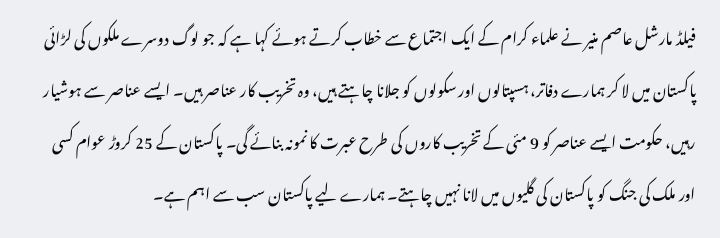فیلڈ مارشل عاصم منیر نے علماء کرام کے ایک اجتماع سے خطاب کرتے ہوئے کہا ہے کہ جو لوگ دوسرے ملکوں کی لڑائی پاکستان میں لا کر ہمارے دفاتر، ہسپتالوں اور سکولوں کو جلانا چاہتے ہیں، وہ تخریب کار عناصر ہیں۔ ایسے عناصر سے ہوشیار رہیں، حکومت ایسے عناصر کو 9 مئی کے تخریب کاروں کی طرح عبرت کا نمونہ بنائے گی۔ پاکستان کے 25 کروڑ عوام کسی اور ملک کی جنگ کو پاکستان کی گلیوں میں لانا نہیں چاہتے۔ ہمارے لیے پاکستان سب سے اہم ہے۔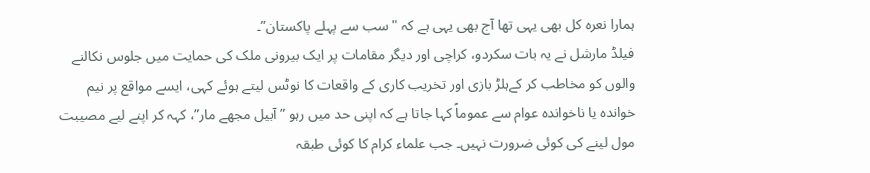ہمارا نعرہ کل بھی یہی تھا آج بھی یہی ہے کہ "سب سے پہلے پاکستان”۔
فیلڈ مارشل نے یہ بات سکردو، کراچی اور دیگر مقامات پر ایک بیرونی ملک کی حمایت میں جلوس نکالنے والوں کو مخاطب کر کےہلڑ بازی اور تخریب کاری کے واقعات کا نوٹس لیتے ہوئے کہی، ایسے مواقع پر نیم خواندہ یا ناخواندہ عوام سے عموماً کہا جاتا ہے کہ اپنی حد میں رہو ” آبیل مجھے مار”، کہہ کر اپنے لیے مصیبت مول لینے کی کوئی ضرورت نہیں۔ جب علماء کرام کا کوئی طبقہ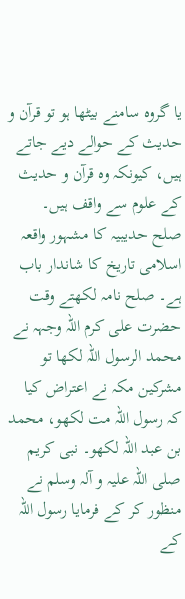یا گروہ سامنے بیٹھا ہو تو قرآن و حدیث کے حوالے دیے جاتے ہیں، کیونکہ وہ قرآن و حدیث کے علوم سے واقف ہیں۔
صلح حدیبیہ کا مشہور واقعہ اسلامی تاریخ کا شاندار باب ہے۔ صلح نامہ لکھتے وقت حضرت علی کرم اللہ وجہہ نے محمد الرسول اللہ لکھا تو مشرکین مکہ نے اعتراض کیا کہ رسول اللہ مت لکھو، محمد بن عبد اللہ لکھو۔ نبی کریم صلی اللہ علیہ و آلہ وسلم نے منظور کر کے فرمایا رسول اللہ کے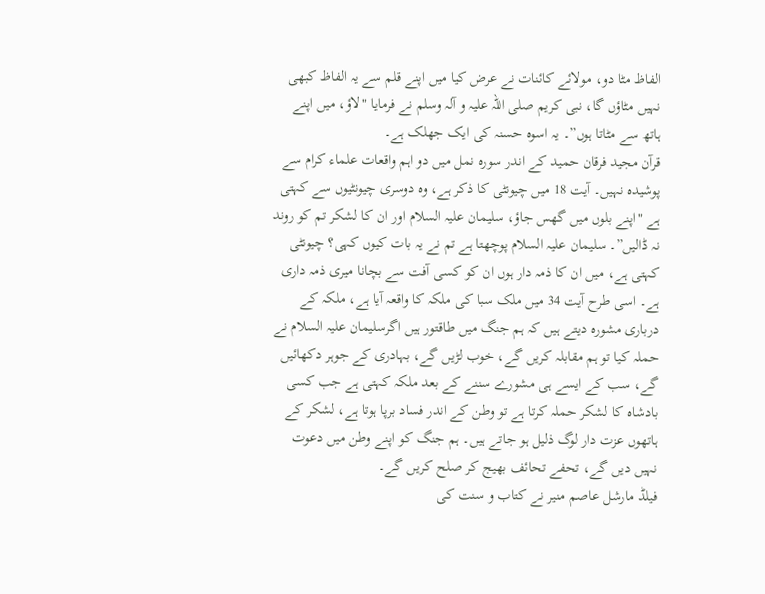الفاظ مٹا دو، مولائے کائنات نے عرض کیا میں اپنے قلم سے یہ الفاظ کبھی نہیں مٹاؤں گا، نبی کریم صلی اللہ علیہ و آلہ وسلم نے فرمایا "لاؤ، میں اپنے ہاتھ سے مٹاتا ہوں”۔ یہ اسوہ حسنہ کی ایک جھلک ہے۔
قرآن مجید فرقان حمید کے اندر سورہ نمل میں دو اہم واقعات علماء کرام سے پوشیدہ نہیں۔ آیت 18 میں چیونٹی کا ذکر ہے، وہ دوسری چیونٹیوں سے کہتی ہے "اپنے بلوں میں گھس جاؤ، سلیمان علیہ السلام اور ان کا لشکر تم کو روند نہ ڈالیں”۔ سلیمان علیہ السلام پوچھتا ہے تم نے یہ بات کیوں کہی؟ چیونٹی کہتی ہے، میں ان کا ذمہ دار ہوں ان کو کسی آفت سے بچانا میری ذمہ داری ہے۔ اسی طرح آیت 34 میں ملک سبا کی ملکہ کا واقعہ آیا ہے، ملکہ کے درباری مشورہ دیتے ہیں کہ ہم جنگ میں طاقتور ہیں اگرسلیمان علیہ السلام نے حملہ کیا تو ہم مقابلہ کریں گے، خوب لڑیں گے، بہادری کے جوہر دکھائیں گے، سب کے ایسے ہی مشورے سننے کے بعد ملکہ کہتی ہے جب کسی بادشاہ کا لشکر حملہ کرتا ہے تو وطن کے اندر فساد برپا ہوتا ہے، لشکر کے ہاتھوں عزت دار لوگ ذلیل ہو جاتے ہیں۔ ہم جنگ کو اپنے وطن میں دعوت نہیں دیں گے، تحفے تحائف بھیج کر صلح کریں گے۔
فیلڈ مارشل عاصم منیر نے کتاب و سنت کی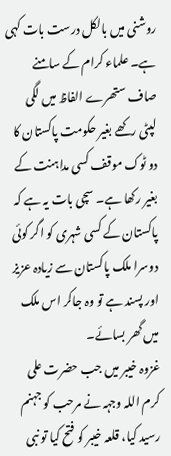روشنی میں بالکل درست بات کہی ہے۔ علماء کرام کے سامنے صاف ستھرے الفاظ میں لگی لپٹی رکھے بغیر حکومت پاکستان کا دو ٹوک موقف کسی مداہنت کے بغیر رکھا ہے۔ سچی بات یہ ہے کہ پاکستان کے کسی شہری کو اگر کوئی دوسرا ملک پاکستان سے زیادہ عزیز اور پسند ہے تو وہ جاکر اس ملک میں گھر بسائے۔
غزوہ خیبر میں جب حضرت علی کرم اللہ وجہہ نے مرحب کو جہنم رسید کیا، قلعہ خیبر کو فتح کیا تو نبی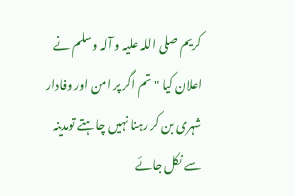کریم صلی اللہ علیہ و آلہ وسلم نے اعلان کیا "تم اگر پر امن اور وفادار شہری بن کر رہنا نہیں چاہتے تومدینہ سے نکل جائے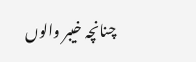چنانچہ خیبر والوں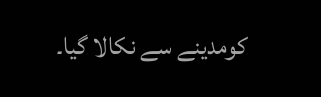کومدینے سے نکالا گیا۔